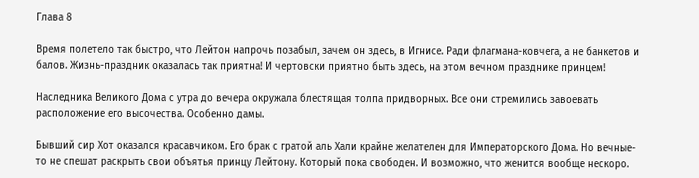Глава 8

Время полетело так быстро, что Лейтон напрочь позабыл, зачем он здесь, в Игнисе. Ради флагмана-ковчега, а не банкетов и балов. Жизнь-праздник оказалась так приятна! И чертовски приятно быть здесь, на этом вечном празднике принцем!

Наследника Великого Дома с утра до вечера окружала блестящая толпа придворных. Все они стремились завоевать расположение его высочества. Особенно дамы.

Бывший сир Хот оказался красавчиком. Его брак с гратой аль Хали крайне желателен для Императорского Дома. Но вечные-то не спешат раскрыть свои объятья принцу Лейтону. Который пока свободен. И возможно, что женится вообще нескоро.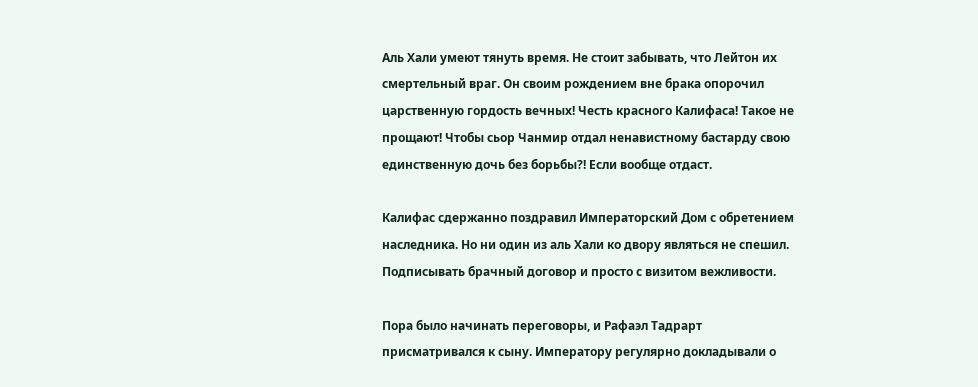Аль Хали умеют тянуть время. Не стоит забывать, что Лейтон их смертельный враг. Он своим рождением вне брака опорочил царственную гордость вечных! Честь красного Калифаса! Такое не прощают! Чтобы сьор Чанмир отдал ненавистному бастарду свою единственную дочь без борьбы?! Если вообще отдаст.

Калифас сдержанно поздравил Императорский Дом с обретением наследника. Но ни один из аль Хали ко двору являться не спешил. Подписывать брачный договор и просто с визитом вежливости.

Пора было начинать переговоры, и Рафаэл Тадрарт присматривался к сыну. Императору регулярно докладывали о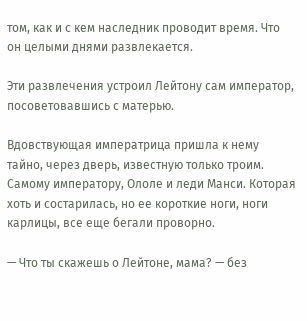том, как и с кем наследник проводит время. Что он целыми днями развлекается.

Эти развлечения устроил Лейтону сам император, посоветовавшись с матерью.

Вдовствующая императрица пришла к нему тайно, через дверь, известную только троим. Самому императору, Ололе и леди Манси. Которая хоть и состарилась, но ее короткие ноги, ноги карлицы, все еще бегали проворно.

— Что ты скажешь о Лейтоне, мама? — без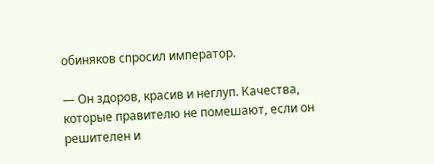обиняков спросил император.

— Он здоров, красив и неглуп. Качества, которые правителю не помешают, если он решителен и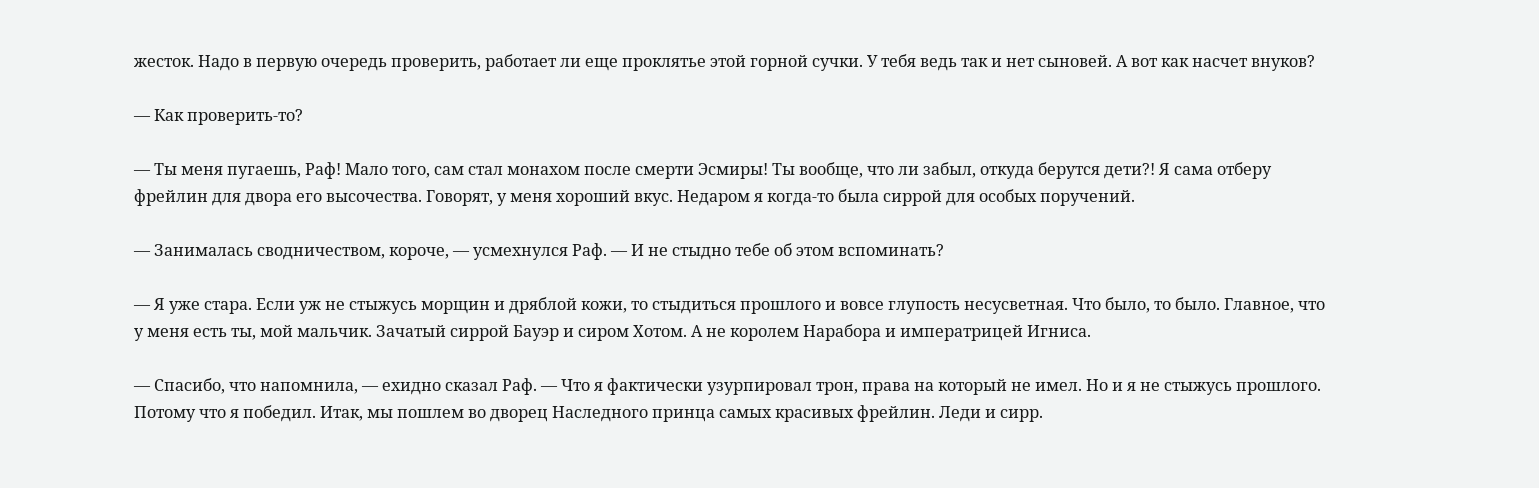жесток. Надо в первую очередь проверить, работает ли еще проклятье этой горной сучки. У тебя ведь так и нет сыновей. А вот как насчет внуков?

— Как проверить-то?

— Ты меня пугаешь, Раф! Мало того, сам стал монахом после смерти Эсмиры! Ты вообще, что ли забыл, откуда берутся дети?! Я сама отберу фрейлин для двора его высочества. Говорят, у меня хороший вкус. Недаром я когда-то была сиррой для особых поручений.

— Занималась сводничеством, короче, — усмехнулся Раф. — И не стыдно тебе об этом вспоминать?

— Я уже стара. Если уж не стыжусь морщин и дряблой кожи, то стыдиться прошлого и вовсе глупость несусветная. Что было, то было. Главное, что у меня есть ты, мой мальчик. Зачатый сиррой Бауэр и сиром Хотом. А не королем Нарабора и императрицей Игниса.

— Спасибо, что напомнила, — ехидно сказал Раф. — Что я фактически узурпировал трон, права на который не имел. Но и я не стыжусь прошлого. Потому что я победил. Итак, мы пошлем во дворец Наследного принца самых красивых фрейлин. Леди и сирр.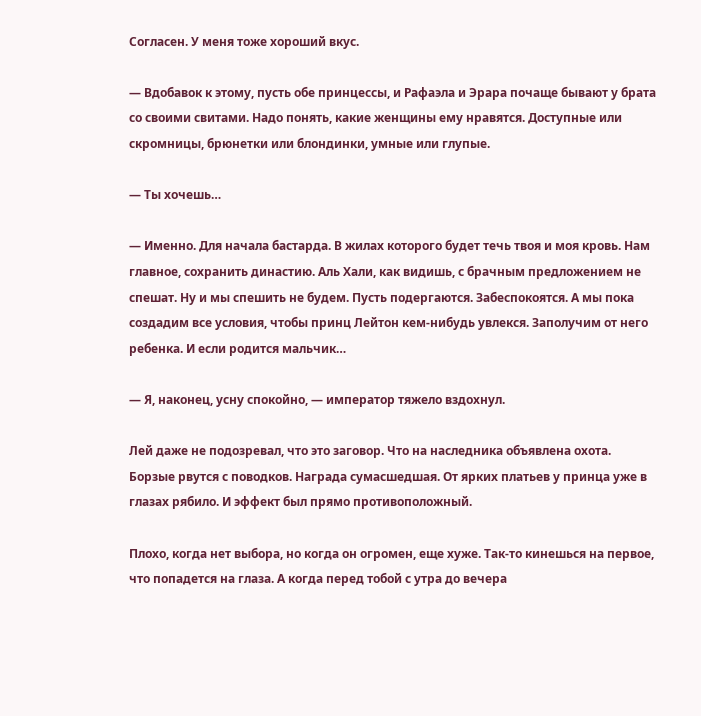Согласен. У меня тоже хороший вкус.

— Вдобавок к этому, пусть обе принцессы, и Рафаэла и Эрара почаще бывают у брата со своими свитами. Надо понять, какие женщины ему нравятся. Доступные или скромницы, брюнетки или блондинки, умные или глупые.

— Ты хочешь…

— Именно. Для начала бастарда. В жилах которого будет течь твоя и моя кровь. Нам главное, сохранить династию. Аль Хали, как видишь, с брачным предложением не спешат. Ну и мы спешить не будем. Пусть подергаются. Забеспокоятся. А мы пока создадим все условия, чтобы принц Лейтон кем-нибудь увлекся. Заполучим от него ребенка. И если родится мальчик…

— Я, наконец, усну спокойно, — император тяжело вздохнул.

Лей даже не подозревал, что это заговор. Что на наследника объявлена охота. Борзые рвутся с поводков. Награда сумасшедшая. От ярких платьев у принца уже в глазах рябило. И эффект был прямо противоположный.

Плохо, когда нет выбора, но когда он огромен, еще хуже. Так-то кинешься на первое, что попадется на глаза. А когда перед тобой с утра до вечера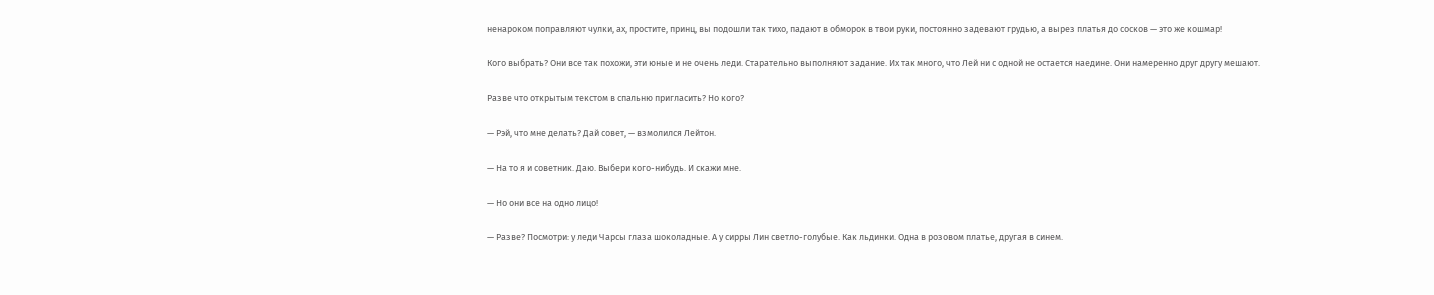ненароком поправляют чулки, ах, простите, принц, вы подошли так тихо, падают в обморок в твои руки, постоянно задевают грудью, а вырез платья до сосков — это же кошмар!

Кого выбрать? Они все так похожи, эти юные и не очень леди. Старательно выполняют задание. Их так много, что Лей ни с одной не остается наедине. Они намеренно друг другу мешают.

Разве что открытым текстом в спальню пригласить? Но кого?

— Рэй, что мне делать? Дай совет, — взмолился Лейтон.

— На то я и советник. Даю. Выбери кого-нибудь. И скажи мне.

— Но они все на одно лицо!

— Разве? Посмотри: у леди Чарсы глаза шоколадные. А у сирры Лин светло-голубые. Как льдинки. Одна в розовом платье, другая в синем.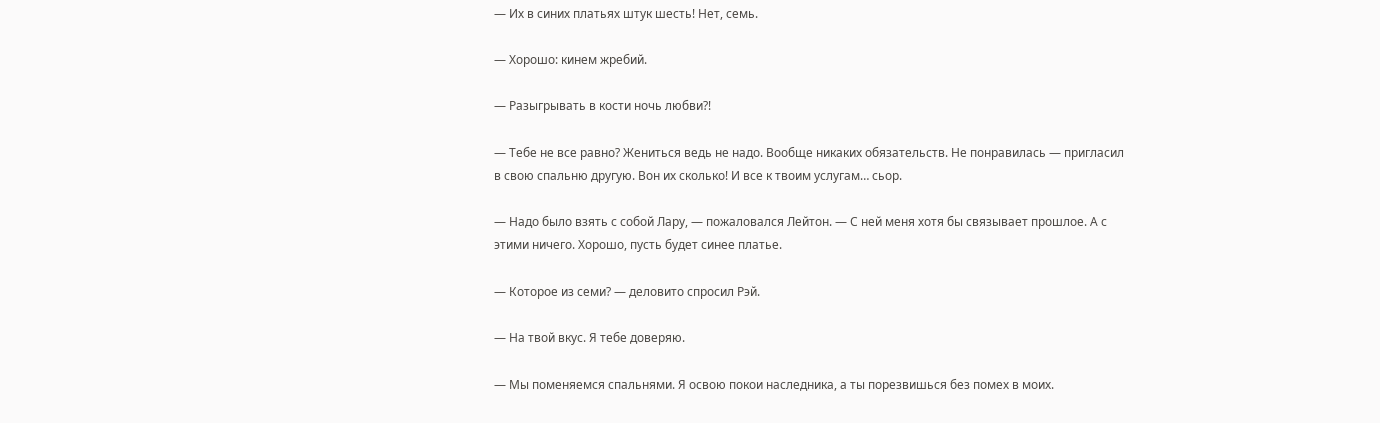— Их в синих платьях штук шесть! Нет, семь.

— Хорошо: кинем жребий.

— Разыгрывать в кости ночь любви?!

— Тебе не все равно? Жениться ведь не надо. Вообще никаких обязательств. Не понравилась — пригласил в свою спальню другую. Вон их сколько! И все к твоим услугам… сьор.

— Надо было взять с собой Лару, — пожаловался Лейтон. — С ней меня хотя бы связывает прошлое. А с этими ничего. Хорошо, пусть будет синее платье.

— Которое из семи? — деловито спросил Рэй.

— На твой вкус. Я тебе доверяю.

— Мы поменяемся спальнями. Я освою покои наследника, а ты порезвишься без помех в моих.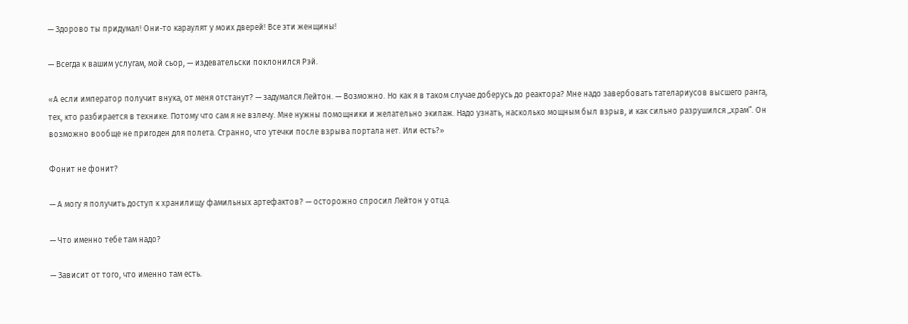— Здорово ты придумал! Они-то караулят у моих дверей! Все эти женщины!

— Всегда к вашим услугам, мой сьор, — издевательски поклонился Рэй.

«А если император получит внука, от меня отстанут? — задумался Лейтон. — Возможно. Но как я в таком случае доберусь до реактора? Мне надо завербовать тателариусов высшего ранга, тех, кто разбирается в технике. Потому что сам я не взлечу. Мне нужны помощники и желательно экипаж. Надо узнать, насколько мощным был взрыв, и как сильно разрушился „храм“. Он возможно вообще не пригоден для полета. Странно, что утечки после взрыва портала нет. Или есть?»

Фонит не фонит?

— А могу я получить доступ к хранилищу фамильных артефактов? — осторожно спросил Лейтон у отца.

— Что именно тебе там надо?

— Зависит от того, что именно там есть.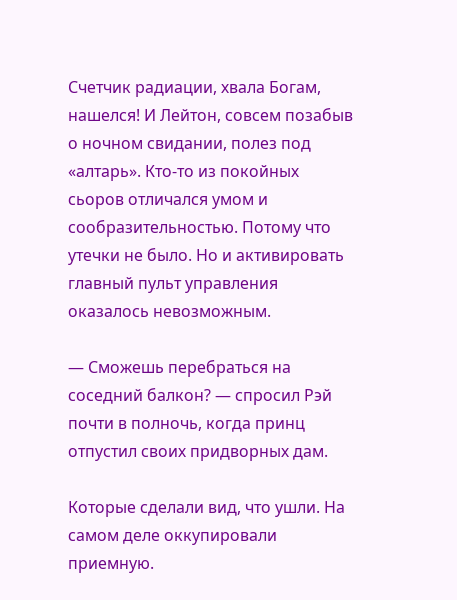Счетчик радиации, хвала Богам, нашелся! И Лейтон, совсем позабыв о ночном свидании, полез под «алтарь». Кто-то из покойных сьоров отличался умом и сообразительностью. Потому что утечки не было. Но и активировать главный пульт управления оказалось невозможным.

— Сможешь перебраться на соседний балкон? — спросил Рэй почти в полночь, когда принц отпустил своих придворных дам.

Которые сделали вид, что ушли. На самом деле оккупировали приемную.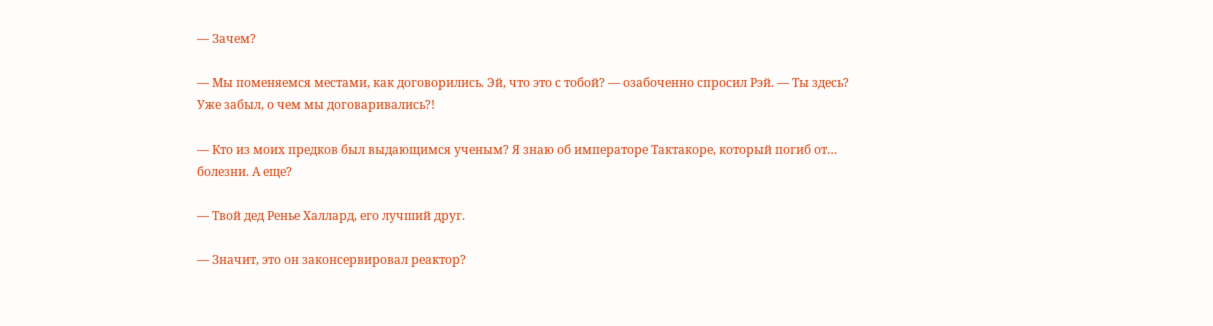— Зачем?

— Мы поменяемся местами, как договорились. Эй, что это с тобой? — озабоченно спросил Рэй. — Ты здесь? Уже забыл, о чем мы договаривались?!

— Кто из моих предков был выдающимся ученым? Я знаю об императоре Тактакоре, который погиб от… болезни. А еще?

— Твой дед Ренье Халлард, его лучший друг.

— Значит, это он законсервировал реактор?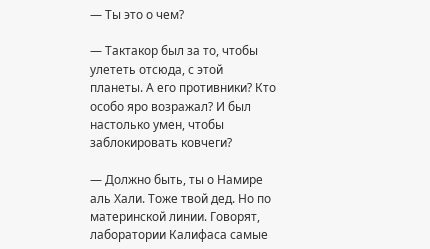— Ты это о чем?

— Тактакор был за то, чтобы улететь отсюда, с этой планеты. А его противники? Кто особо яро возражал? И был настолько умен, чтобы заблокировать ковчеги?

— Должно быть, ты о Намире аль Хали. Тоже твой дед. Но по материнской линии. Говорят, лаборатории Калифаса самые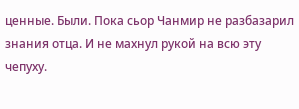ценные. Были. Пока сьор Чанмир не разбазарил знания отца. И не махнул рукой на всю эту чепуху.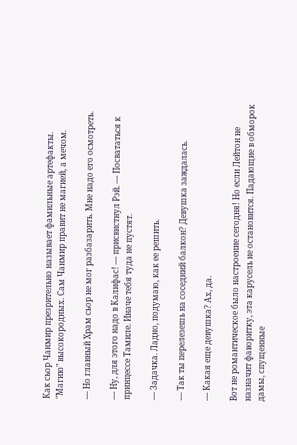Как сьор Чанмир презрительно называет фамильные артефакты. "Магию" высокородных. Сам Чанмир правит не магией, а мечом.

— Но главный Храм сьор не мог разбазарить. Мне надо его осмотреть.

— Ну, для этого надо в Калифас! — присвистнул Рэй. — Посвататься к принцессе Тамиле. Иначе тебя туда не пустят.

— Задачка. Ладно, подумаю, как ее решить.

— Так ты перелезешь на соседний балкон? Девушка заждалась.

— Какая еще девушка? Ах, да.

Вот не романтическое было настроение сегодня! Но если Лейтон не назначит фаворитку, эта карусель не остановится. Падающие в обморок дамы, спущенные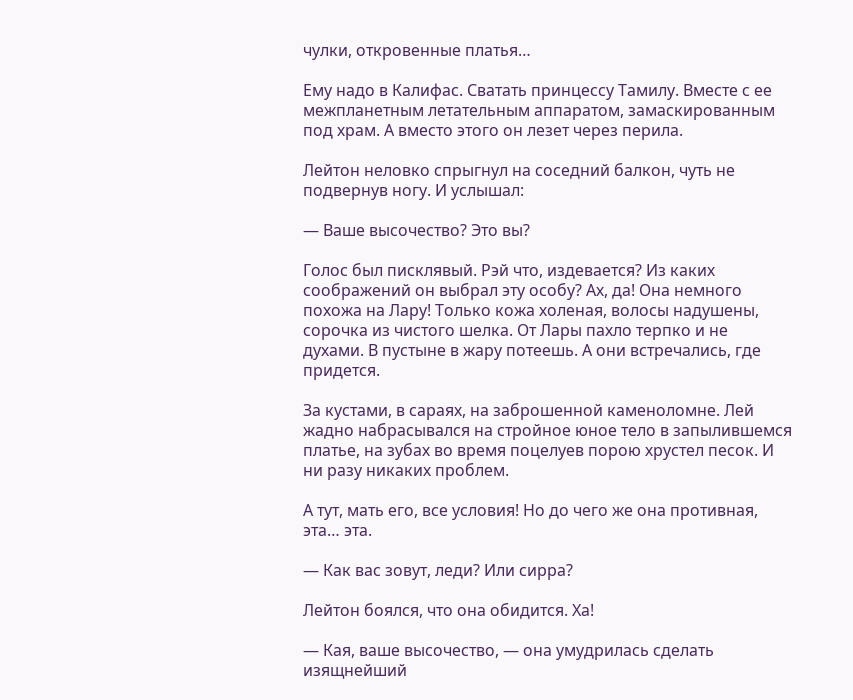чулки, откровенные платья…

Ему надо в Калифас. Сватать принцессу Тамилу. Вместе с ее межпланетным летательным аппаратом, замаскированным под храм. А вместо этого он лезет через перила.

Лейтон неловко спрыгнул на соседний балкон, чуть не подвернув ногу. И услышал:

— Ваше высочество? Это вы?

Голос был писклявый. Рэй что, издевается? Из каких соображений он выбрал эту особу? Ах, да! Она немного похожа на Лару! Только кожа холеная, волосы надушены, сорочка из чистого шелка. От Лары пахло терпко и не духами. В пустыне в жару потеешь. А они встречались, где придется.

За кустами, в сараях, на заброшенной каменоломне. Лей жадно набрасывался на стройное юное тело в запылившемся платье, на зубах во время поцелуев порою хрустел песок. И ни разу никаких проблем.

А тут, мать его, все условия! Но до чего же она противная, эта… эта.

— Как вас зовут, леди? Или сирра?

Лейтон боялся, что она обидится. Ха!

— Кая, ваше высочество, — она умудрилась сделать изящнейший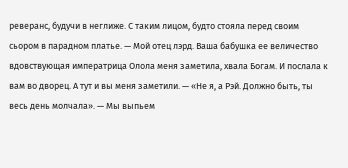реверанс, будучи в неглиже. С таким лицом, будто стояла перед своим сьором в парадном платье. — Мой отец лэрд. Ваша бабушка ее величество вдовствующая императрица Олола меня заметила, хвала Богам. И послала к вам во дворец. А тут и вы меня заметили. — «Не я, а Рэй. Должно быть, ты весь день молчала». — Мы выпьем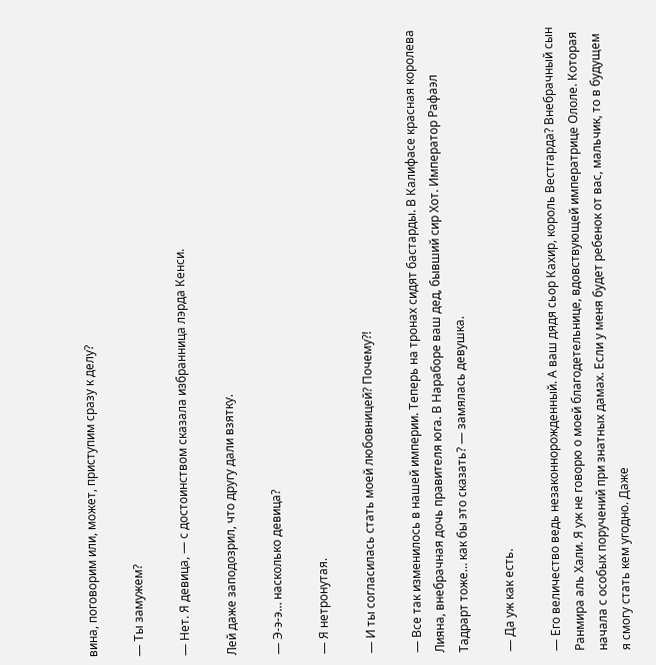вина, поговорим или, может, приступим сразу к делу?

— Ты замужем?

— Нет. Я девица, — с достоинством сказала избранница лэрда Кенси.

Лей даже заподозрил, что другу дали взятку.

— Э-э-э… насколько девица?

— Я нетронутая.

— И ты согласилась стать моей любовницей? Почему?!

— Все так изменилось в нашей империи. Теперь на тронах сидят бастарды. В Калифасе красная королева Лияна, внебрачная дочь правителя юга. В Нараборе ваш дед, бывший сир Хот. Император Рафаэл Тадрарт тоже… как бы это сказать? — замялась девушка.

— Да уж как есть.

— Его величество ведь незаконнорожденный. А ваш дядя сьор Кахир, король Вестгарда? Внебрачный сын Ранмира аль Хали. Я уж не говорю о моей благодетельнице, вдовствующей императрице Ололе. Которая начала с особых поручений при знатных дамах. Если у меня будет ребенок от вас, мальчик, то в будущем я смогу стать кем угодно. Даже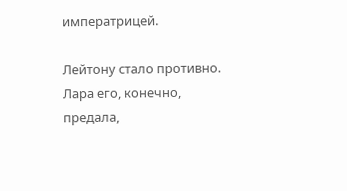императрицей.

Лейтону стало противно. Лара его, конечно, предала,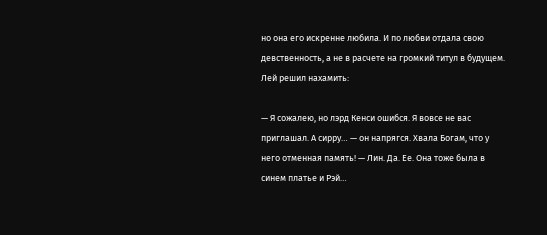но она его искренне любила. И по любви отдала свою девственность, а не в расчете на громкий титул в будущем. Лей решил нахамить:

— Я сожалею, но лэрд Кенси ошибся. Я вовсе не вас приглашал. А сирру… — он напрягся. Хвала Богам, что у него отменная память! — Лин. Да. Ее. Она тоже была в синем платье и Рэй…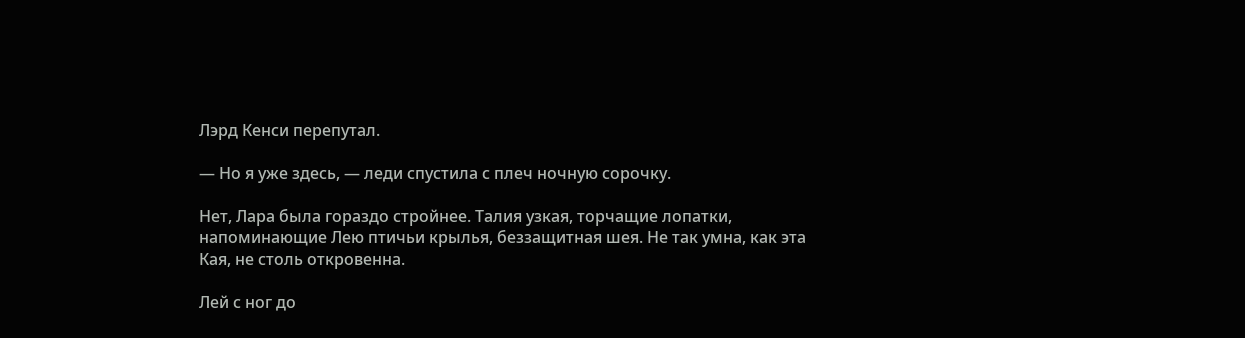Лэрд Кенси перепутал.

— Но я уже здесь, — леди спустила с плеч ночную сорочку.

Нет, Лара была гораздо стройнее. Талия узкая, торчащие лопатки, напоминающие Лею птичьи крылья, беззащитная шея. Не так умна, как эта Кая, не столь откровенна.

Лей с ног до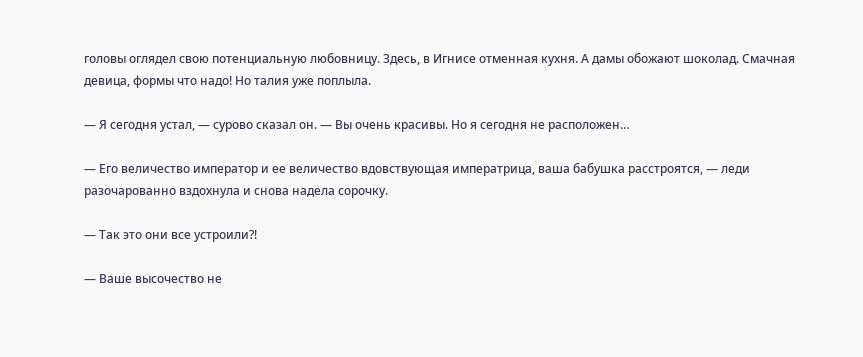головы оглядел свою потенциальную любовницу. Здесь, в Игнисе отменная кухня. А дамы обожают шоколад. Смачная девица, формы что надо! Но талия уже поплыла.

— Я сегодня устал, — сурово сказал он. — Вы очень красивы. Но я сегодня не расположен…

— Его величество император и ее величество вдовствующая императрица, ваша бабушка расстроятся, — леди разочарованно вздохнула и снова надела сорочку.

— Так это они все устроили?!

— Ваше высочество не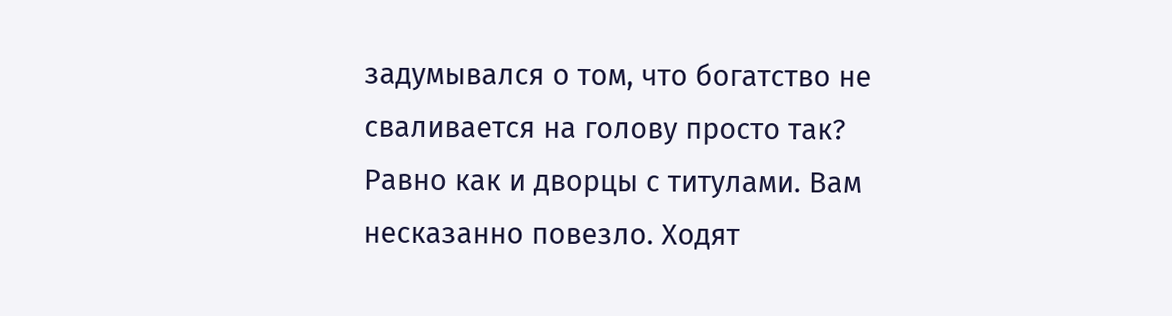задумывался о том, что богатство не сваливается на голову просто так? Равно как и дворцы с титулами. Вам несказанно повезло. Ходят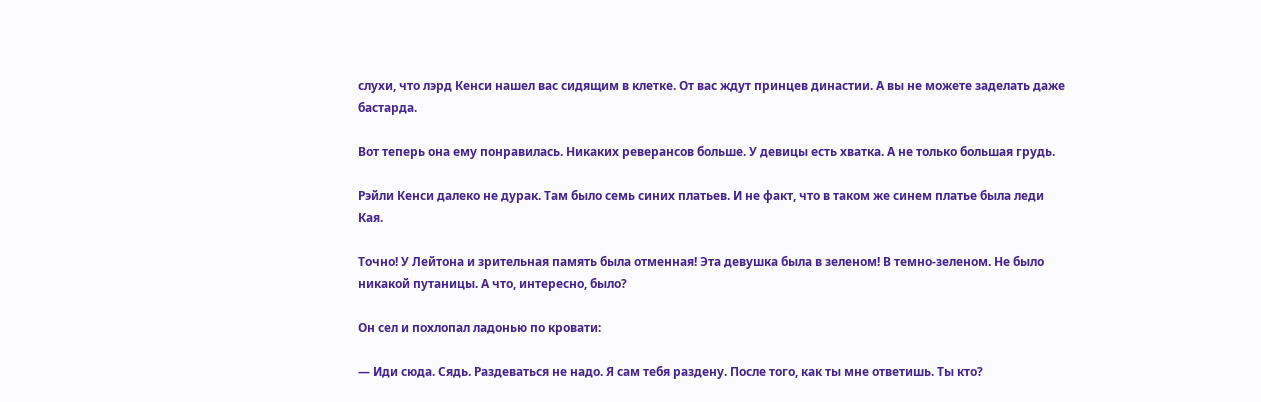слухи, что лэрд Кенси нашел вас сидящим в клетке. От вас ждут принцев династии. А вы не можете заделать даже бастарда.

Вот теперь она ему понравилась. Никаких реверансов больше. У девицы есть хватка. А не только большая грудь.

Рэйли Кенси далеко не дурак. Там было семь синих платьев. И не факт, что в таком же синем платье была леди Кая.

Точно! У Лейтона и зрительная память была отменная! Эта девушка была в зеленом! В темно-зеленом. Не было никакой путаницы. А что, интересно, было?

Он сел и похлопал ладонью по кровати:

— Иди сюда. Сядь. Раздеваться не надо. Я сам тебя раздену. После того, как ты мне ответишь. Ты кто?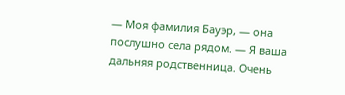— Моя фамилия Бауэр, — она послушно села рядом. — Я ваша дальняя родственница. Очень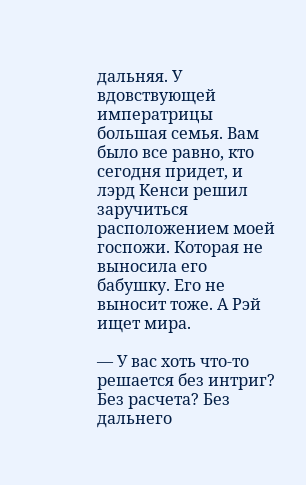дальняя. У вдовствующей императрицы большая семья. Вам было все равно, кто сегодня придет, и лэрд Кенси решил заручиться расположением моей госпожи. Которая не выносила его бабушку. Его не выносит тоже. А Рэй ищет мира.

— У вас хоть что-то решается без интриг? Без расчета? Без дальнего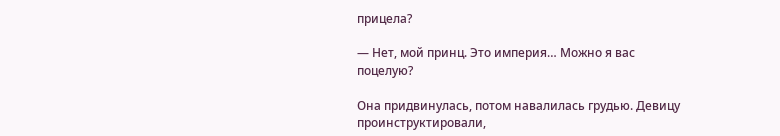прицела?

— Нет, мой принц. Это империя… Можно я вас поцелую?

Она придвинулась, потом навалилась грудью. Девицу проинструктировали,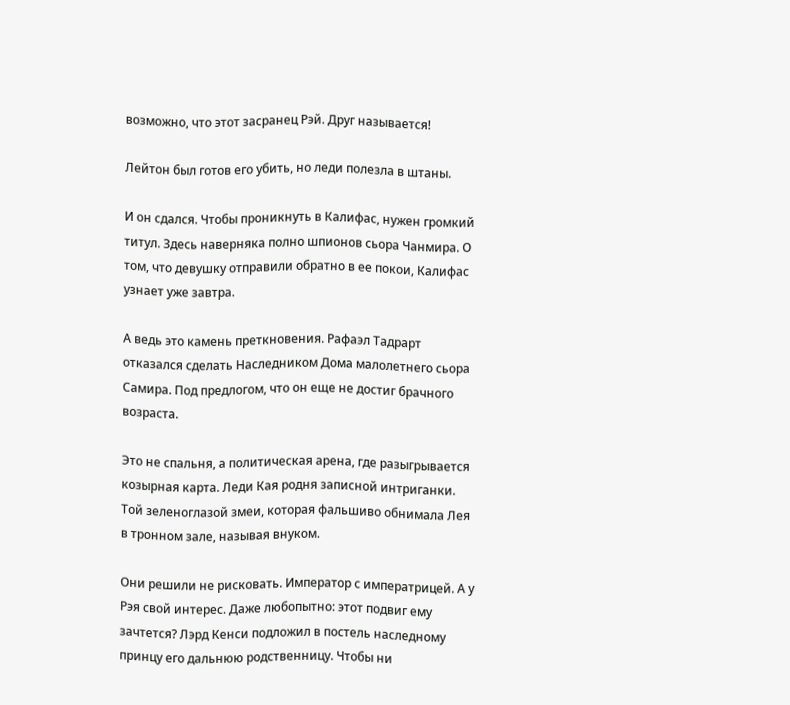возможно, что этот засранец Рэй. Друг называется!

Лейтон был готов его убить, но леди полезла в штаны.

И он сдался. Чтобы проникнуть в Калифас, нужен громкий титул. Здесь наверняка полно шпионов сьора Чанмира. О том, что девушку отправили обратно в ее покои, Калифас узнает уже завтра.

А ведь это камень преткновения. Рафаэл Тадрарт отказался сделать Наследником Дома малолетнего сьора Самира. Под предлогом, что он еще не достиг брачного возраста.

Это не спальня, а политическая арена, где разыгрывается козырная карта. Леди Кая родня записной интриганки. Той зеленоглазой змеи, которая фальшиво обнимала Лея в тронном зале, называя внуком.

Они решили не рисковать. Император с императрицей. А у Рэя свой интерес. Даже любопытно: этот подвиг ему зачтется? Лэрд Кенси подложил в постель наследному принцу его дальнюю родственницу. Чтобы ни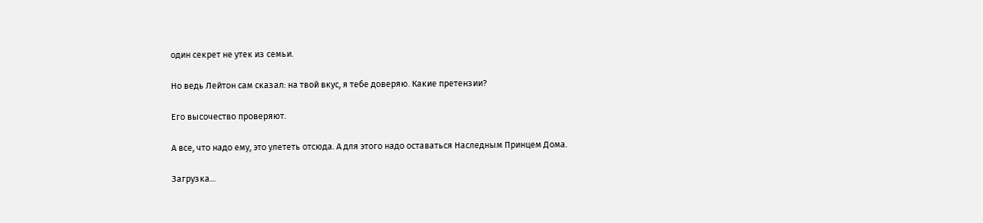один секрет не утек из семьи.

Но ведь Лейтон сам сказал: на твой вкус, я тебе доверяю. Какие претензии?

Его высочество проверяют.

А все, что надо ему, это улететь отсюда. А для этого надо оставаться Наследным Принцем Дома.

Загрузка...